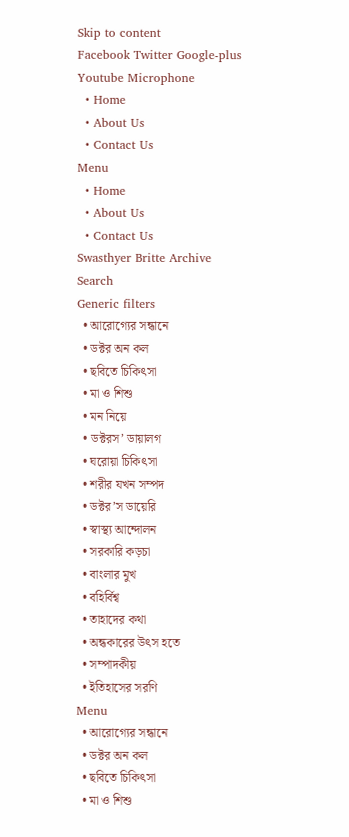Skip to content
Facebook Twitter Google-plus Youtube Microphone
  • Home
  • About Us
  • Contact Us
Menu
  • Home
  • About Us
  • Contact Us
Swasthyer Britte Archive
Search
Generic filters
  • আরোগ্যের সন্ধানে
  • ডক্টর অন কল
  • ছবিতে চিকিৎসা
  • মা ও শিশু
  • মন নিয়ে
  • ডক্টরস’ ডায়ালগ
  • ঘরোয়া চিকিৎসা
  • শরীর যখন সম্পদ
  • ডক্টর’স ডায়েরি
  • স্বাস্থ্য আন্দোলন
  • সরকারি কড়চা
  • বাংলার মুখ
  • বহির্বিশ্ব
  • তাহাদের কথা
  • অন্ধকারের উৎস হতে
  • সম্পাদকীয়
  • ইতিহাসের সরণি
Menu
  • আরোগ্যের সন্ধানে
  • ডক্টর অন কল
  • ছবিতে চিকিৎসা
  • মা ও শিশু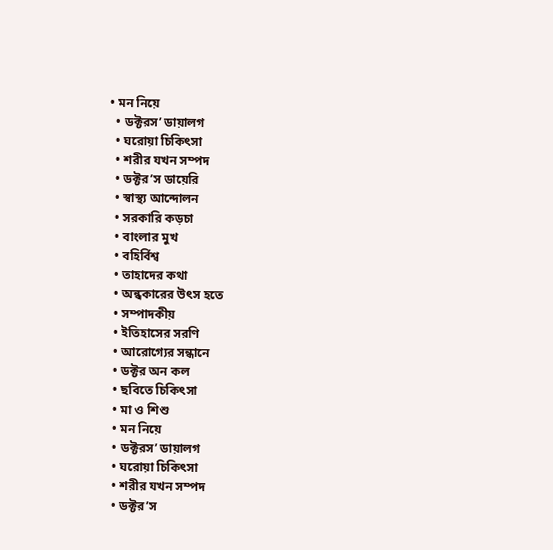• মন নিয়ে
  • ডক্টরস’ ডায়ালগ
  • ঘরোয়া চিকিৎসা
  • শরীর যখন সম্পদ
  • ডক্টর’স ডায়েরি
  • স্বাস্থ্য আন্দোলন
  • সরকারি কড়চা
  • বাংলার মুখ
  • বহির্বিশ্ব
  • তাহাদের কথা
  • অন্ধকারের উৎস হতে
  • সম্পাদকীয়
  • ইতিহাসের সরণি
  • আরোগ্যের সন্ধানে
  • ডক্টর অন কল
  • ছবিতে চিকিৎসা
  • মা ও শিশু
  • মন নিয়ে
  • ডক্টরস’ ডায়ালগ
  • ঘরোয়া চিকিৎসা
  • শরীর যখন সম্পদ
  • ডক্টর’স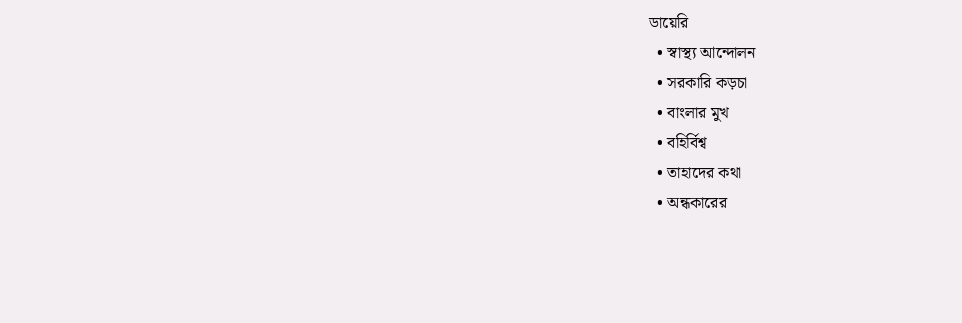ডায়েরি
  • স্বাস্থ্য আন্দোলন
  • সরকারি কড়চা
  • বাংলার মুখ
  • বহির্বিশ্ব
  • তাহাদের কথা
  • অন্ধকারের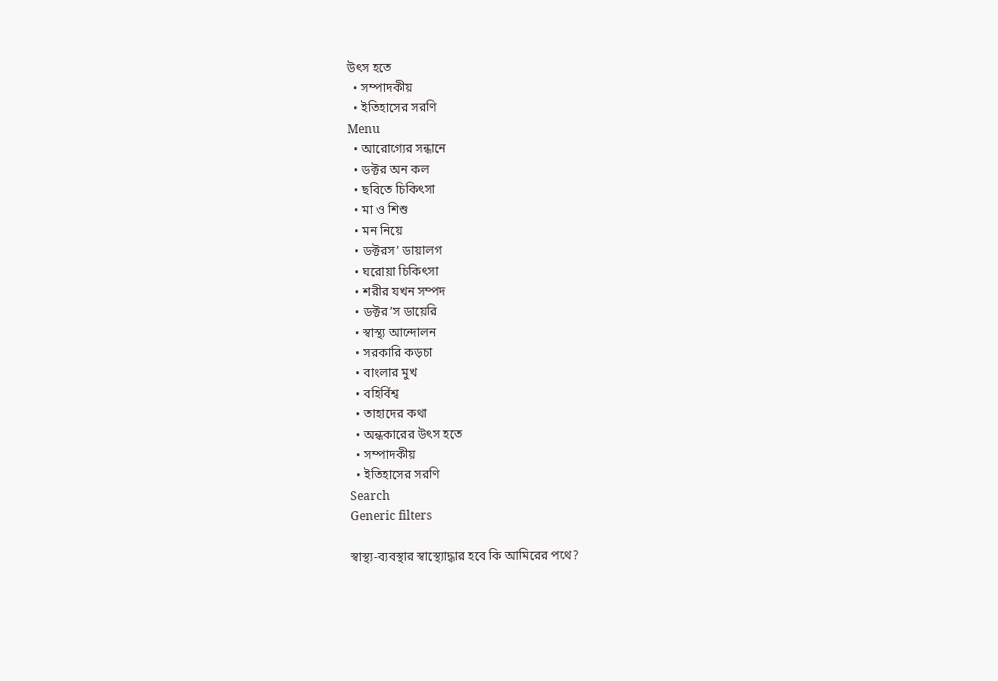উৎস হতে
  • সম্পাদকীয়
  • ইতিহাসের সরণি
Menu
  • আরোগ্যের সন্ধানে
  • ডক্টর অন কল
  • ছবিতে চিকিৎসা
  • মা ও শিশু
  • মন নিয়ে
  • ডক্টরস’ ডায়ালগ
  • ঘরোয়া চিকিৎসা
  • শরীর যখন সম্পদ
  • ডক্টর’স ডায়েরি
  • স্বাস্থ্য আন্দোলন
  • সরকারি কড়চা
  • বাংলার মুখ
  • বহির্বিশ্ব
  • তাহাদের কথা
  • অন্ধকারের উৎস হতে
  • সম্পাদকীয়
  • ইতিহাসের সরণি
Search
Generic filters

স্বাস্থ্য-ব্যবস্থার স্বাস্থ্যোদ্ধার হবে কি আমিরের পথে?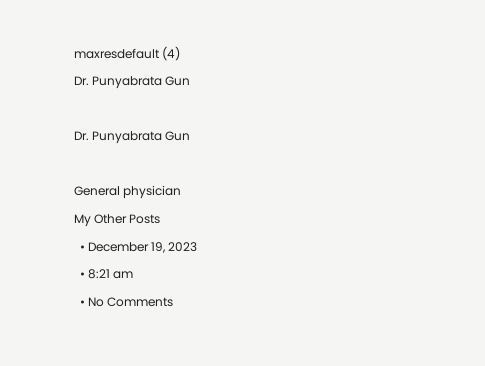maxresdefault (4)
Dr. Punyabrata Gun

Dr. Punyabrata Gun

General physician
My Other Posts
  • December 19, 2023
  • 8:21 am
  • No Comments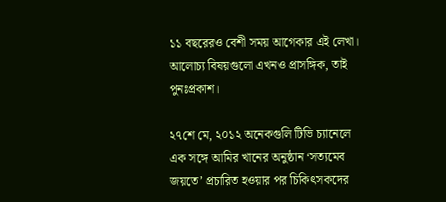১১ বছরেরও বেশী সময় আগেকার এই লেখা। আলোচ্য বিষয়গুলো এখনও প্রাসঙ্গিক, তাই পুনঃপ্রকাশ।

২৭শে মে, ২০১২ অনেকগুলি টিভি চ্যানেলে এক সঙ্গে আমির খানের অনুষ্ঠান ‘সত্যমেব জয়তে’ প্রচারিত হওয়ার পর চিকিৎসকদের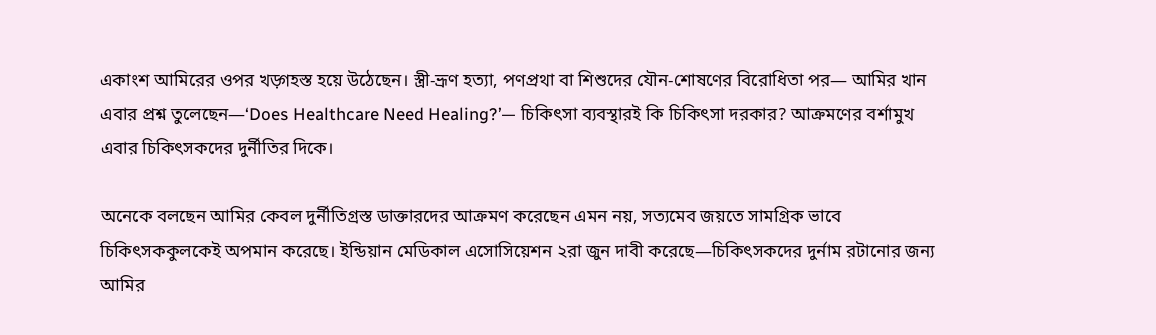একাংশ আমিরের ওপর খড়্গহস্ত হয়ে উঠেছেন। স্ত্রী-ভ্রূণ হত্যা, পণপ্রথা বা শিশুদের যৌন-শোষণের বিরোধিতা পর— আমির খান এবার প্রশ্ন তুলেছেন—‘Does Healthcare Need Healing?’— চিকিৎসা ব্যবস্থারই কি চিকিৎসা দরকার? আক্রমণের বর্শামুখ এবার চিকিৎসকদের দুর্নীতির দিকে।

অনেকে বলছেন আমির কেবল দুর্নীতিগ্রস্ত ডাক্তারদের আক্রমণ করেছেন এমন নয়, সত্যমেব জয়তে সামগ্রিক ভাবে চিকিৎসককুলকেই অপমান করেছে। ইন্ডিয়ান মেডিকাল এসোসিয়েশন ২রা জুন দাবী করেছে—চিকিৎসকদের দুর্নাম রটানোর জন্য আমির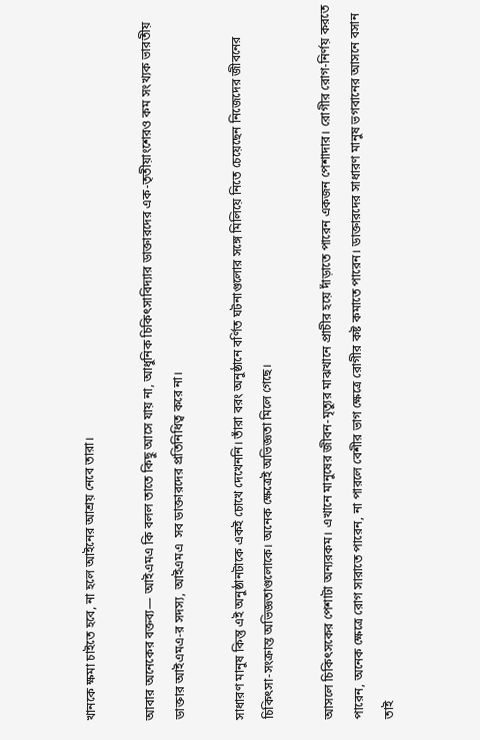খানকে ক্ষমা চাইতে হবে, না হলে আইনের আশ্রয় নেবে তারা।

আবার অনেকের বক্তব্য— আইএমএ কি বলল তাতে কিছু আসে যায় না, আধুনিক চিকিৎসাবিদ্যার ডাক্তারদের এক-তৃতীয়াংশেরও কম সংখ্যক ভারতীয় ডাক্তার আইএমএ-র সদস্য, আইএমএ  সব ডাক্তারদের প্রতিনিধিত্ব করে না।

সাধারণ মানুষ কিন্তু এই অনুষ্ঠানটাকে একই চোখে দেখেননি। তাঁরা বরং অনুষ্ঠানে বর্ণিত ঘটনাগুলোর সঙ্গে মিলিয়ে নিতে চেয়েছেন নিজেদের জীবনের চিকিৎসা-সংক্রান্ত অভিজ্ঞতাগুলোকে। অনেক ক্ষেত্রেই অভিজ্ঞতা মিলে গেছে।

আসলে চিকিৎসকের পেশাটা অন্যরকম। এখানে মানুষের জীবন-মৃত্যুর মাঝখানে প্রাচীর হয়ে দাঁড়াতে পারেন একজন পেশাদার। রোগীর রোগ-নির্ণয় করতে পারেন, অনেক ক্ষেত্রে রোগ সারাতে পারেন, না পারলে বেশীর ভাগ ক্ষেত্রে রোগীর কষ্ট কমাতে পারেন। ডাক্তারদের সাধারণ মানুষ ভগবানের আসনে বসান তাই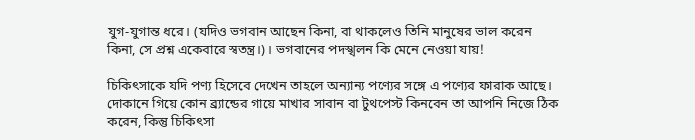যুগ-যুগান্ত ধরে। (যদিও ভগবান আছেন কিনা, বা থাকলেও তিনি মানুষের ভাল করেন কিনা, সে প্রশ্ন একেবারে স্বতন্ত্র।)। ভগবানের পদস্খলন কি মেনে নেওয়া যায়!

চিকিৎসাকে যদি পণ্য হিসেবে দেখেন তাহলে অন্যান্য পণ্যের সঙ্গে এ পণ্যের ফারাক আছে। দোকানে গিয়ে কোন ব্র্যান্ডের গায়ে মাখার সাবান বা টুথপেস্ট কিনবেন তা আপনি নিজে ঠিক করেন, কিন্তু চিকিৎসা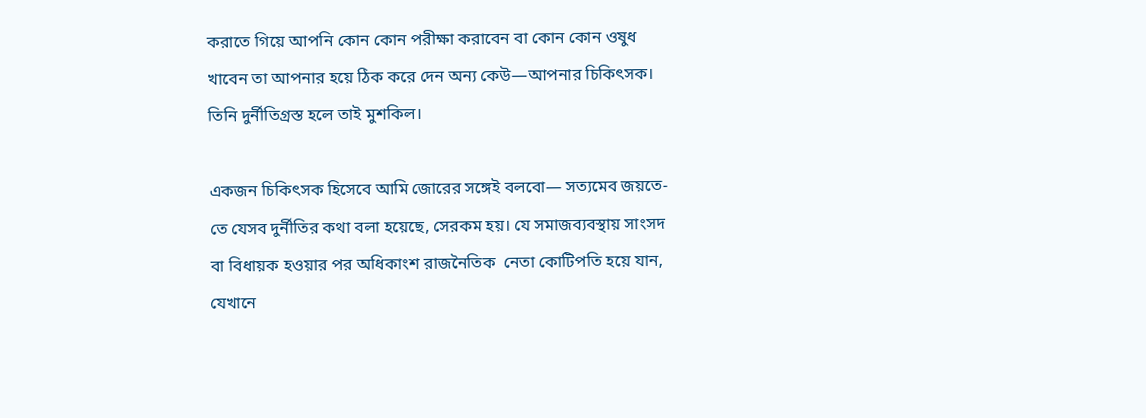করাতে গিয়ে আপনি কোন কোন পরীক্ষা করাবেন বা কোন কোন ওষুধ খাবেন তা আপনার হয়ে ঠিক করে দেন অন্য কেউ—আপনার চিকিৎসক। তিনি দুর্নীতিগ্রস্ত হলে তাই মুশকিল।

একজন চিকিৎসক হিসেবে আমি জোরের সঙ্গেই বলবো— সত্যমেব জয়তে-তে যেসব দুর্নীতির কথা বলা হয়েছে, সেরকম হয়। যে সমাজব্যবস্থায় সাংসদ বা বিধায়ক হওয়ার পর অধিকাংশ রাজনৈতিক  নেতা কোটিপতি হয়ে যান, যেখানে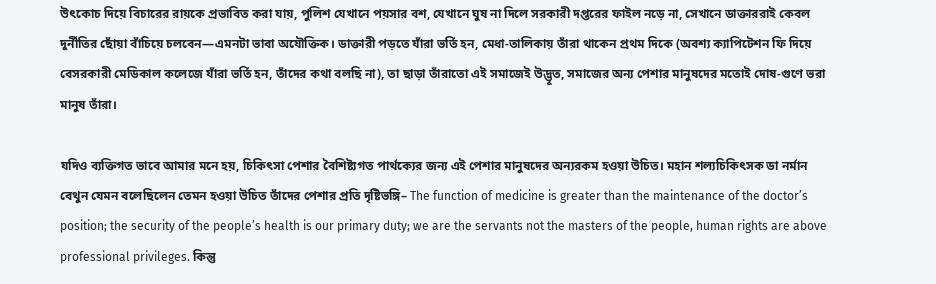উৎকোচ দিয়ে বিচারের রায়কে প্রভাবিত করা যায়, পুলিশ যেখানে পয়সার বশ, যেখানে ঘুষ না দিলে সরকারী দপ্তরের ফাইল নড়ে না, সেখানে ডাক্তাররাই কেবল দুর্নীতির ছোঁয়া বাঁচিয়ে চলবেন—এমনটা ভাবা অযৌক্তিক। ডাক্তারী পড়তে যাঁরা ভর্তি হন, মেধা-তালিকায় তাঁরা থাকেন প্রথম দিকে (অবশ্য ক্যাপিটেশন ফি দিয়ে বেসরকারী মেডিকাল কলেজে যাঁরা ভর্তি হন, তাঁদের কথা বলছি না), তা ছাড়া তাঁরাতো এই সমাজেই উদ্ভূত, সমাজের অন্য পেশার মানুষদের মতোই দোষ-গুণে ভরা মানুষ তাঁরা।

যদিও ব্যক্তিগত ভাবে আমার মনে হয়, চিকিৎসা পেশার বৈশিষ্ট্যগত পার্থক্যের জন্য এই পেশার মানুষদের অন্যরকম হওয়া উচিত। মহান শল্যচিকিৎসক ডা নর্মান বেথুন যেমন বলেছিলেন তেমন হওয়া উচিত তাঁদের পেশার প্রতি দৃষ্টিভঙ্গি– The function of medicine is greater than the maintenance of the doctor’s position; the security of the people’s health is our primary duty; we are the servants not the masters of the people, human rights are above professional privileges. কিন্তু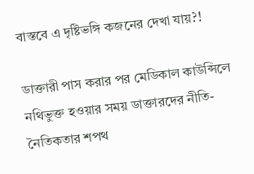বাস্তবে এ দৃষ্টিভঙ্গি কজনের দেখা যায়?!

ডাক্তারী পাস করার পর মেডিকাল কাউন্সিলে নথিভুক্ত হওয়ার সময় ডাক্তারদের নীতি-নৈতিকতার শপথ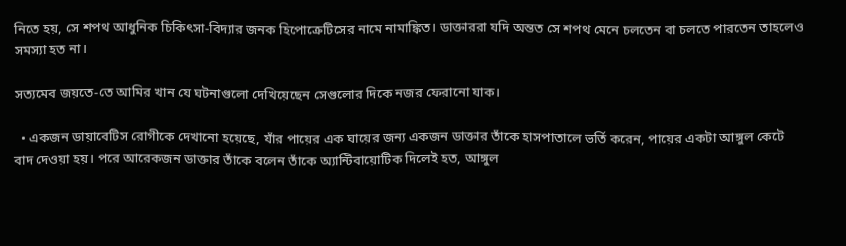নিতে হয়, সে শপথ আধুনিক চিকিৎসা-বিদ্যার জনক হিপোক্রেটিসের নামে নামাঙ্কিত। ডাক্তাররা যদি অন্তত সে শপথ মেনে চলতেন বা চলতে পারতেন তাহলেও  সমস্যা হত না।

সত্যমেব জয়তে-তে আমির খান যে ঘটনাগুলো দেখিয়েছেন সেগুলোর দিকে নজর ফেরানো যাক।

  • একজন ডায়াবেটিস রোগীকে দেখানো হয়েছে, যাঁর পায়ের এক ঘায়ের জন্য একজন ডাক্তার তাঁকে হাসপাতালে ভর্তি করেন, পায়ের একটা আঙ্গুল কেটে বাদ দেওয়া হয়। পরে আরেকজন ডাক্তার তাঁকে বলেন তাঁকে অ্যান্টিবায়োটিক দিলেই হত, আঙ্গুল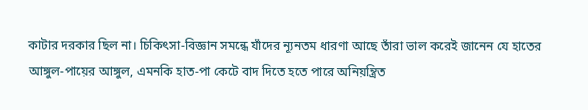কাটার দরকার ছিল না। চিকিৎসা-বিজ্ঞান সমন্ধে যাঁদের ন্যূনতম ধারণা আছে তাঁরা ভাল করেই জানেন যে হাতের আঙ্গুল-পায়ের আঙ্গুল, এমনকি হাত-পা কেটে বাদ দিতে হতে পারে অনিয়ন্ত্রিত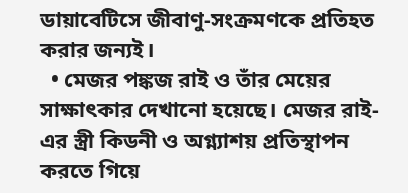ডায়াবেটিসে জীবাণু-সংক্রমণকে প্রতিহত করার জন্যই।
  • মেজর পঙ্কজ রাই ও তাঁর মেয়ের সাক্ষাৎকার দেখানো হয়েছে। মেজর রাই-এর স্ত্রী কিডনী ও অগ্ন্যাশয় প্রতিস্থাপন করতে গিয়ে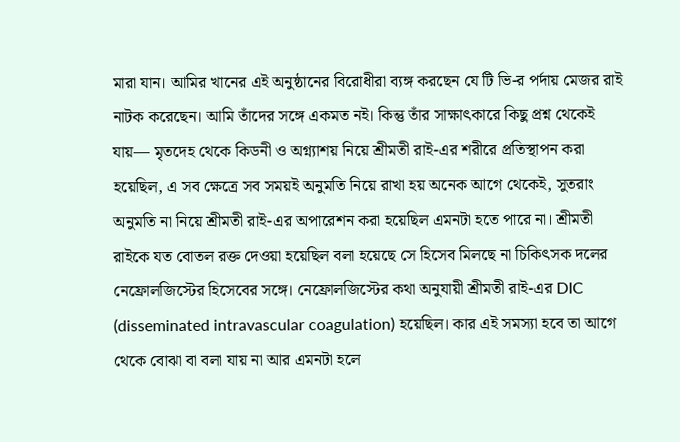মারা যান। আমির খানের এই অনুষ্ঠানের বিরোধীরা ব্যঙ্গ করছেন যে টি ভি-র পর্দায় মেজর রাই নাটক করেছেন। আমি তাঁদের সঙ্গে একমত নই। কিন্তু তাঁর সাক্ষাৎকারে কিছু প্রশ্ন থেকেই যায়— মৃতদেহ থেকে কিডনী ও অগ্ন্যাশয় নিয়ে শ্রীমতী রাই-এর শরীরে প্রতিস্থাপন করা হয়েছিল, এ সব ক্ষেত্রে সব সময়ই অনুমতি নিয়ে রাখা হয় অনেক আগে থেকেই, সুতরাং অনুমতি না নিয়ে শ্রীমতী রাই-এর অপারেশন করা হয়েছিল এমনটা হতে পারে না। শ্রীমতী রাইকে যত বোতল রক্ত দেওয়া হয়েছিল বলা হয়েছে সে হিসেব মিলছে না চিকিৎসক দলের নেফ্রোলজিস্টের হিসেবের সঙ্গে। নেফ্রোলজিস্টের কথা অনুযায়ী শ্রীমতী রাই-এর DIC (disseminated intravascular coagulation) হয়েছিল। কার এই সমস্যা হবে তা আগে থেকে বোঝা বা বলা যায় না আর এমনটা হলে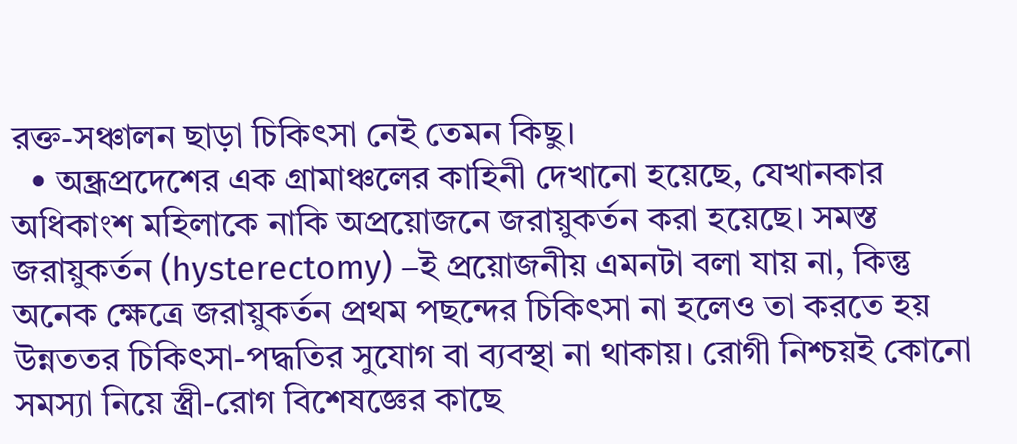রক্ত-সঞ্চালন ছাড়া চিকিৎসা নেই তেমন কিছু।
  • অন্ধ্রপ্রদেশের এক গ্রামাঞ্চলের কাহিনী দেখানো হয়েছে, যেখানকার অধিকাংশ মহিলাকে নাকি অপ্রয়োজনে জরায়ুকর্তন করা হয়েছে। সমস্ত জরায়ুকর্তন (hysterectomy) –ই প্রয়োজনীয় এমনটা বলা যায় না, কিন্তু অনেক ক্ষেত্রে জরায়ুকর্তন প্রথম পছন্দের চিকিৎসা না হলেও তা করতে হয় উন্নততর চিকিৎসা-পদ্ধতির সুযোগ বা ব্যবস্থা না থাকায়। রোগী নিশ্চয়ই কোনো সমস্যা নিয়ে স্ত্রী-রোগ বিশেষজ্ঞের কাছে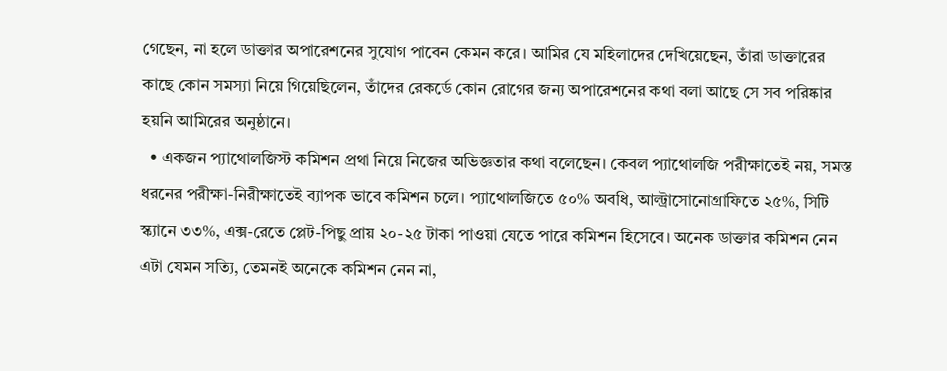গেছেন, না হলে ডাক্তার অপারেশনের সুযোগ পাবেন কেমন করে। আমির যে মহিলাদের দেখিয়েছেন, তাঁরা ডাক্তারের কাছে কোন সমস্যা নিয়ে গিয়েছিলেন, তাঁদের রেকর্ডে কোন রোগের জন্য অপারেশনের কথা বলা আছে সে সব পরিষ্কার হয়নি আমিরের অনুষ্ঠানে।
  • একজন প্যাথোলজিস্ট কমিশন প্রথা নিয়ে নিজের অভিজ্ঞতার কথা বলেছেন। কেবল প্যাথোলজি পরীক্ষাতেই নয়, সমস্ত ধরনের পরীক্ষা-নিরীক্ষাতেই ব্যাপক ভাবে কমিশন চলে। প্যাথোলজিতে ৫০% অবধি, আল্ট্রাসোনোগ্রাফিতে ২৫%, সিটি স্ক্যানে ৩৩%, এক্স-রেতে প্লেট-পিছু প্রায় ২০-২৫ টাকা পাওয়া যেতে পারে কমিশন হিসেবে। অনেক ডাক্তার কমিশন নেন এটা যেমন সত্যি, তেমনই অনেকে কমিশন নেন না,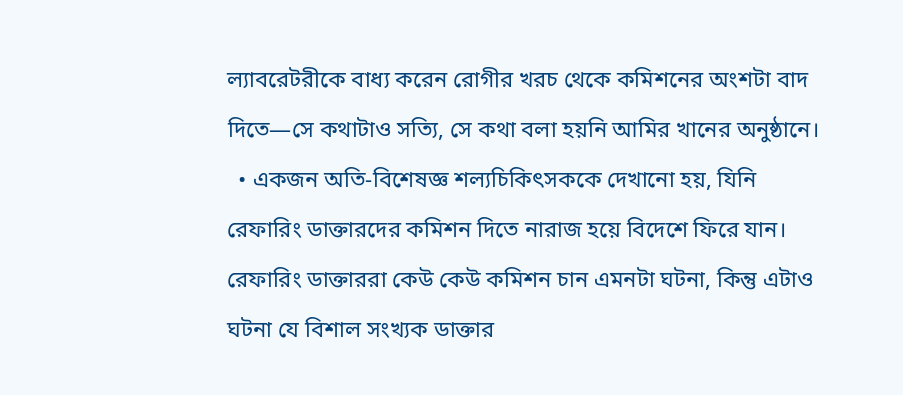ল্যাবরেটরীকে বাধ্য করেন রোগীর খরচ থেকে কমিশনের অংশটা বাদ দিতে—সে কথাটাও সত্যি, সে কথা বলা হয়নি আমির খানের অনুষ্ঠানে।
  • একজন অতি-বিশেষজ্ঞ শল্যচিকিৎসককে দেখানো হয়, যিনি রেফারিং ডাক্তারদের কমিশন দিতে নারাজ হয়ে বিদেশে ফিরে যান। রেফারিং ডাক্তাররা কেউ কেউ কমিশন চান এমনটা ঘটনা, কিন্তু এটাও ঘটনা যে বিশাল সংখ্যক ডাক্তার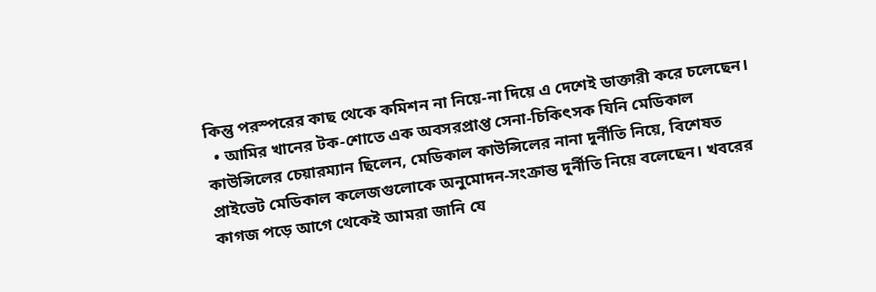কিন্তু পরস্পরের কাছ থেকে কমিশন না নিয়ে-না দিয়ে এ দেশেই ডাক্তারী করে চলেছেন।
  • আমির খানের টক-শোতে এক অবসরপ্রাপ্ত সেনা-চিকিৎসক যিনি মেডিকাল কাউন্সিলের চেয়ারম্যান ছিলেন, মেডিকাল কাউন্সিলের নানা দুর্নীতি নিয়ে, বিশেষত প্রাইভেট মেডিকাল কলেজগুলোকে অনুমোদন-সংক্রান্ত দুর্নীতি নিয়ে বলেছেন। খবরের কাগজ পড়ে আগে থেকেই আমরা জানি যে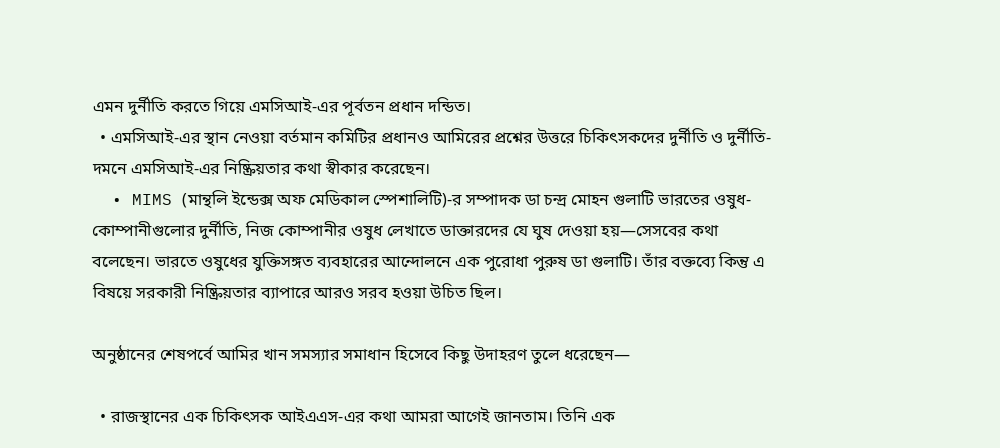এমন দুর্নীতি করতে গিয়ে এমসিআই-এর পূর্বতন প্রধান দন্ডিত।
  • এমসিআই-এর স্থান নেওয়া বর্তমান কমিটির প্রধানও আমিরের প্রশ্নের উত্তরে চিকিৎসকদের দুর্নীতি ও দুর্নীতি-দমনে এমসিআই-এর নিষ্ক্রিয়তার কথা স্বীকার করেছেন।
  • MIMS (মান্থলি ইন্ডেক্স অফ মেডিকাল স্পেশালিটি)-র সম্পাদক ডা চন্দ্র মোহন গুলাটি ভারতের ওষুধ-কোম্পানীগুলোর দুর্নীতি, নিজ কোম্পানীর ওষুধ লেখাতে ডাক্তারদের যে ঘুষ দেওয়া হয়—সেসবের কথা বলেছেন। ভারতে ওষুধের যুক্তিসঙ্গত ব্যবহারের আন্দোলনে এক পুরোধা পুরুষ ডা গুলাটি। তাঁর বক্তব্যে কিন্তু এ বিষয়ে সরকারী নিষ্ক্রিয়তার ব্যাপারে আরও সরব হওয়া উচিত ছিল।

অনুষ্ঠানের শেষপর্বে আমির খান সমস্যার সমাধান হিসেবে কিছু উদাহরণ তুলে ধরেছেন—

  • রাজস্থানের এক চিকিৎসক আইএএস-এর কথা আমরা আগেই জানতাম। তিনি এক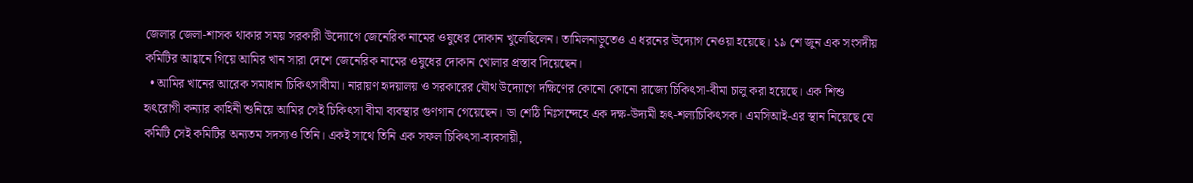জেলার জেলা-শাসক থাকার সময় সরকারী উদ্যোগে জেনেরিক নামের ওষুধের দোকান খুলেছিলেন। তামিলনাড়ুতেও এ ধরনের উদ্যোগ নেওয়া হয়েছে। ১৯ শে জুন এক সংসদীয় কমিটির আহ্বানে গিয়ে আমির খান সারা দেশে জেনেরিক নামের ওষুধের দোকান খোলার প্রস্তাব দিয়েছেন।
  • আমির খানের আরেক সমাধান চিকিৎসাবীমা। নারায়ণ হৃদয়ালয় ও সরকারের যৌথ উদ্যোগে দক্ষিণের কোনো কোনো রাজ্যে চিকিৎসা-বীমা চালু করা হয়েছে। এক শিশু হৃৎরোগী কন্যার কাহিনী শুনিয়ে আমির সেই চিকিৎসা বীমা ব্যবস্থার গুণগান গেয়েছেন। ডা শেঠি নিঃসন্দেহে এক দক্ষ-উদ্যমী হৃৎ-শল্যচিকিৎসক। এমসিআই-এর স্থান নিয়েছে যে কমিটি সেই কমিটির অন্যতম সদস্যও তিনি। একই সাথে তিনি এক সফল চিকিৎসা-ব্যবসায়ী,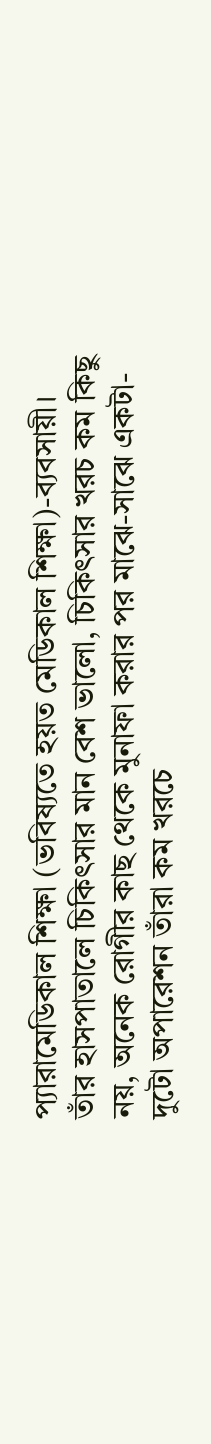প্যারামেডিকাল শিক্ষা (ভবিষ্যতে হয়ত মেডিকাল শিক্ষা)-ব্যবসায়ী। তাঁর হাসপাতালে চিকিৎসার মান বেশ ভালো, চিকিৎসার খরচ কম কিছু নয়, অনেক রোগীর কাছ থেকে মুনাফা করার পর মাঝে-সাঝে একটা- দুটো অপারেশন তাঁরা কম খরচে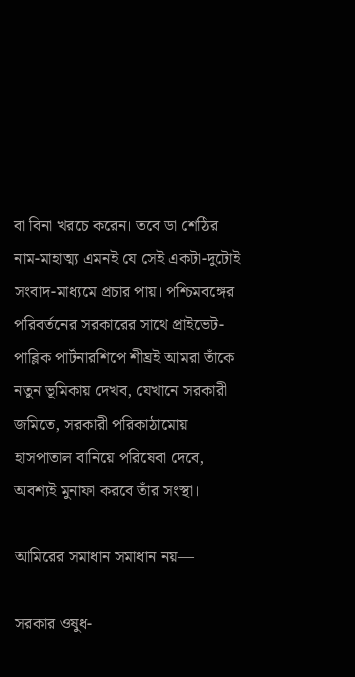বা বিনা খরচে করেন। তবে ডা শেঠির নাম-মাহাত্ম্য এমনই যে সেই একটা-দুটোই সংবাদ-মাধ্যমে প্রচার পায়। পশ্চিমবঙ্গের পরিবর্তনের সরকারের সাথে প্রাইভেট-পাব্লিক পার্টনারশিপে শীঘ্রই আমরা তাঁকে নতুন ভূমিকায় দেখব, যেখানে সরকারী জমিতে, সরকারী পরিকাঠামোয় হাসপাতাল বানিয়ে পরিষেবা দেবে, অবশ্যই মুনাফা করবে তাঁর সংস্থা।

আমিরের সমাধান সমাধান নয়—

সরকার ওষুধ-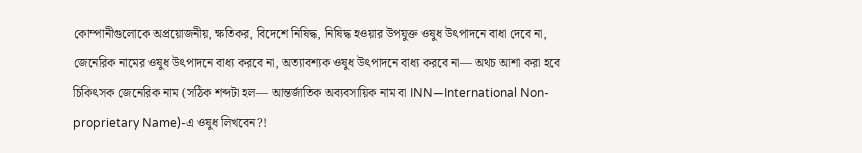কোম্পানীগুলোকে অপ্রয়োজনীয়, ক্ষতিকর, বিদেশে নিষিদ্ধ, নিষিদ্ধ হওয়ার উপযুক্ত ওষুধ উৎপাদনে বাধা দেবে না, জেনেরিক নামের ওষুধ উৎপাদনে বাধ্য করবে না, অত্যাবশ্যক ওষুধ উৎপাদনে বাধ্য করবে না— অথচ আশা করা হবে চিকিৎসক জেনেরিক নাম (সঠিক শব্দটা হল— আন্তর্জাতিক অব্যবসায়িক নাম বা INN—International Non-proprietary Name)-এ ওষুধ লিখবেন?!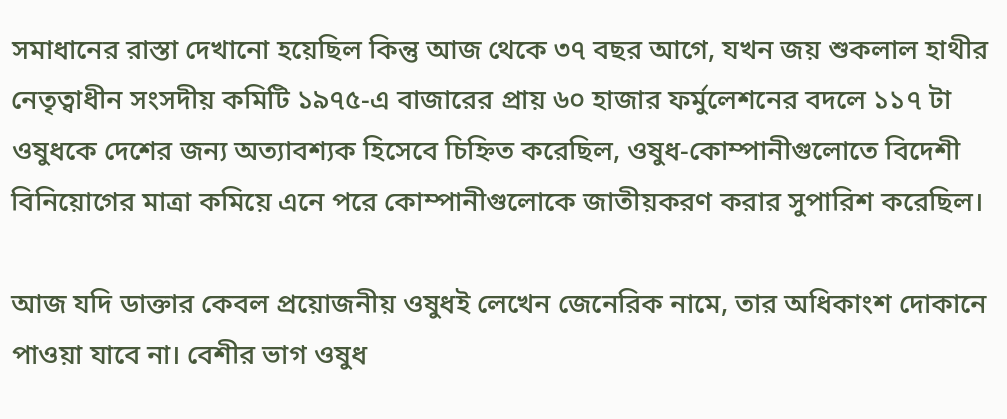সমাধানের রাস্তা দেখানো হয়েছিল কিন্তু আজ থেকে ৩৭ বছর আগে, যখন জয় শুকলাল হাথীর নেতৃত্বাধীন সংসদীয় কমিটি ১৯৭৫-এ বাজারের প্রায় ৬০ হাজার ফর্মুলেশনের বদলে ১১৭ টা ওষুধকে দেশের জন্য অত্যাবশ্যক হিসেবে চিহ্নিত করেছিল, ওষুধ-কোম্পানীগুলোতে বিদেশী বিনিয়োগের মাত্রা কমিয়ে এনে পরে কোম্পানীগুলোকে জাতীয়করণ করার সুপারিশ করেছিল।

আজ যদি ডাক্তার কেবল প্রয়োজনীয় ওষুধই লেখেন জেনেরিক নামে, তার অধিকাংশ দোকানে পাওয়া যাবে না। বেশীর ভাগ ওষুধ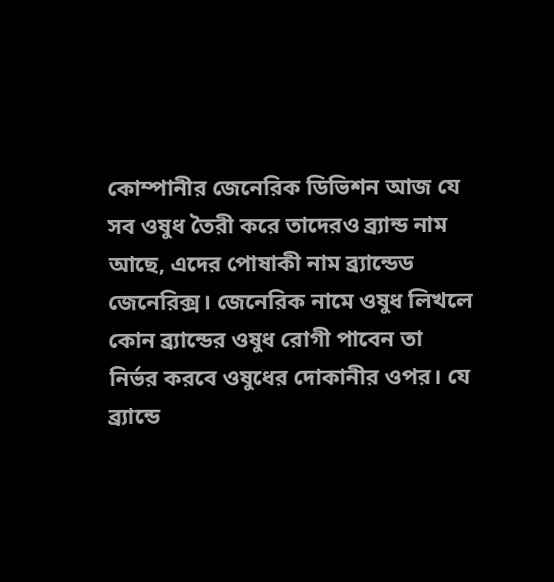কোম্পানীর জেনেরিক ডিভিশন আজ যে সব ওষুধ তৈরী করে তাদেরও ব্র্যান্ড নাম আছে, এদের পোষাকী নাম ব্র্যান্ডেড জেনেরিক্স। জেনেরিক নামে ওষুধ লিখলে কোন ব্র্যান্ডের ওষুধ রোগী পাবেন তা নির্ভর করবে ওষুধের দোকানীর ওপর। যে ব্র্যান্ডে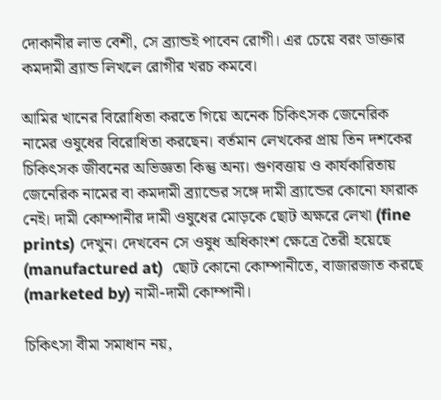দোকানীর লাভ বেশী, সে ব্র্যান্ডই পাবেন রোগী। এর চেয়ে বরং ডাক্তার কমদামী ব্র্যান্ড লিখলে রোগীর খরচ কমবে।

আমির খানের বিরোধিতা করতে গিয়ে অনেক চিকিৎসক জেনেরিক নামের ওষুধের বিরোধিতা করছেন। বর্তমান লেখকের প্রায় তিন দশকের চিকিৎসক জীবনের অভিজ্ঞতা কিন্তু অন্য। গুণবত্তায় ও কার্যকারিতায় জেনেরিক নামের বা কমদামী ব্র্যান্ডের সঙ্গে দামী ব্র্যান্ডের কোনো ফারাক নেই। দামী কোম্পানীর দামী ওষুধের মোড়কে ছোট অক্ষরে লেখা (fine prints) দেখুন। দেখবেন সে ওষুধ অধিকাংশ ক্ষেত্রে তৈরী হয়েছে (manufactured at)  ছোট কোনো কোম্পানীতে, বাজারজাত করছে (marketed by) নামী-দামী কোম্পানী।

চিকিৎসা বীমা সমাধান নয়,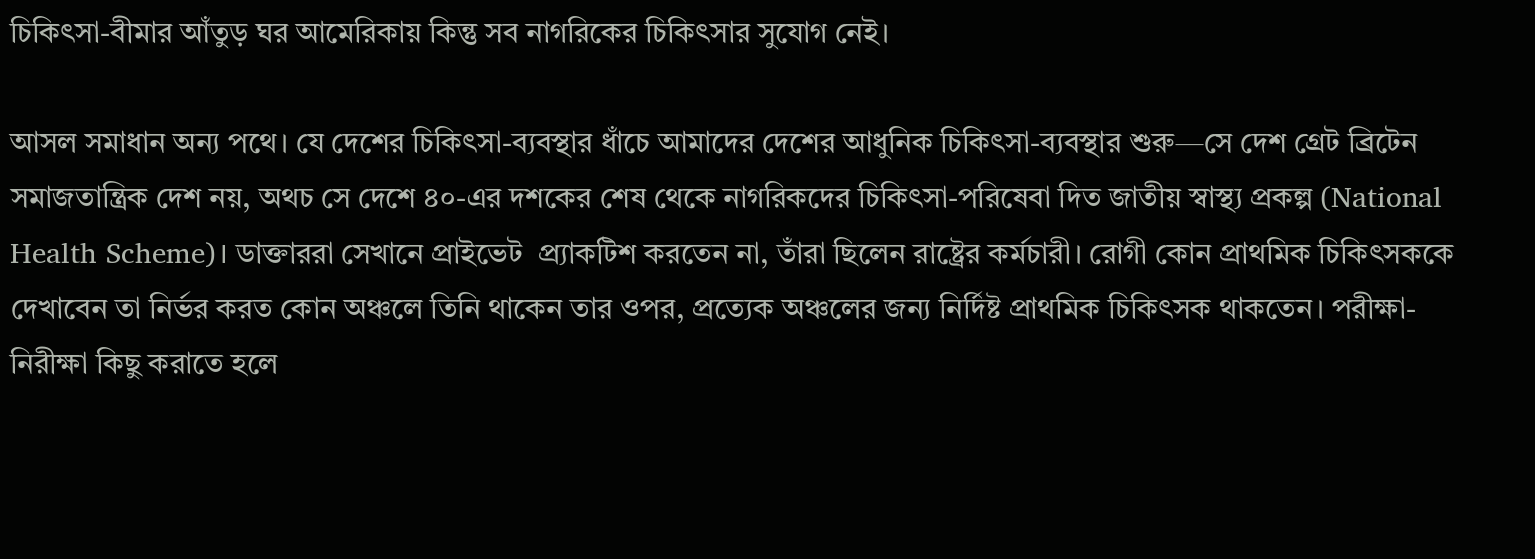চিকিৎসা-বীমার আঁতুড় ঘর আমেরিকায় কিন্তু সব নাগরিকের চিকিৎসার সুযোগ নেই।

আসল সমাধান অন্য পথে। যে দেশের চিকিৎসা-ব্যবস্থার ধাঁচে আমাদের দেশের আধুনিক চিকিৎসা-ব্যবস্থার শুরু—সে দেশ গ্রেট ব্রিটেন সমাজতান্ত্রিক দেশ নয়, অথচ সে দেশে ৪০-এর দশকের শেষ থেকে নাগরিকদের চিকিৎসা-পরিষেবা দিত জাতীয় স্বাস্থ্য প্রকল্প (National Health Scheme)। ডাক্তাররা সেখানে প্রাইভেট  প্র্যাকটিশ করতেন না, তাঁরা ছিলেন রাষ্ট্রের কর্মচারী। রোগী কোন প্রাথমিক চিকিৎসককে দেখাবেন তা নির্ভর করত কোন অঞ্চলে তিনি থাকেন তার ওপর, প্রত্যেক অঞ্চলের জন্য নির্দিষ্ট প্রাথমিক চিকিৎসক থাকতেন। পরীক্ষা-নিরীক্ষা কিছু করাতে হলে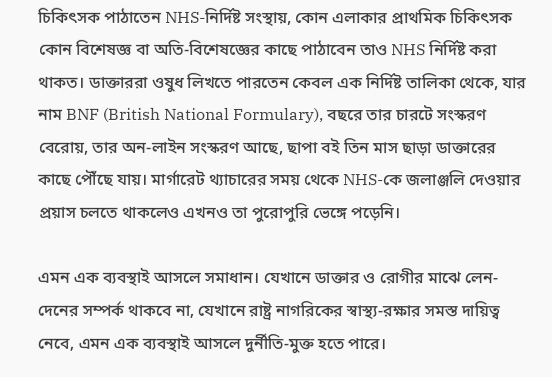চিকিৎসক পাঠাতেন NHS-নির্দিষ্ট সংস্থায়, কোন এলাকার প্রাথমিক চিকিৎসক কোন বিশেষজ্ঞ বা অতি-বিশেষজ্ঞের কাছে পাঠাবেন তাও NHS নির্দিষ্ট করা থাকত। ডাক্তাররা ওষুধ লিখতে পারতেন কেবল এক নির্দিষ্ট তালিকা থেকে, যার নাম BNF (British National Formulary), বছরে তার চারটে সংস্করণ বেরোয়, তার অন-লাইন সংস্করণ আছে, ছাপা বই তিন মাস ছাড়া ডাক্তারের কাছে পৌঁছে যায়। মার্গারেট থ্যাচারের সময় থেকে NHS-কে জলাঞ্জলি দেওয়ার প্রয়াস চলতে থাকলেও এখনও তা পুরোপুরি ভেঙ্গে পড়েনি।

এমন এক ব্যবস্থাই আসলে সমাধান। যেখানে ডাক্তার ও রোগীর মাঝে লেন-দেনের সম্পর্ক থাকবে না, যেখানে রাষ্ট্র নাগরিকের স্বাস্থ্য-রক্ষার সমস্ত দায়িত্ব নেবে, এমন এক ব্যবস্থাই আসলে দুর্নীতি-মুক্ত হতে পারে।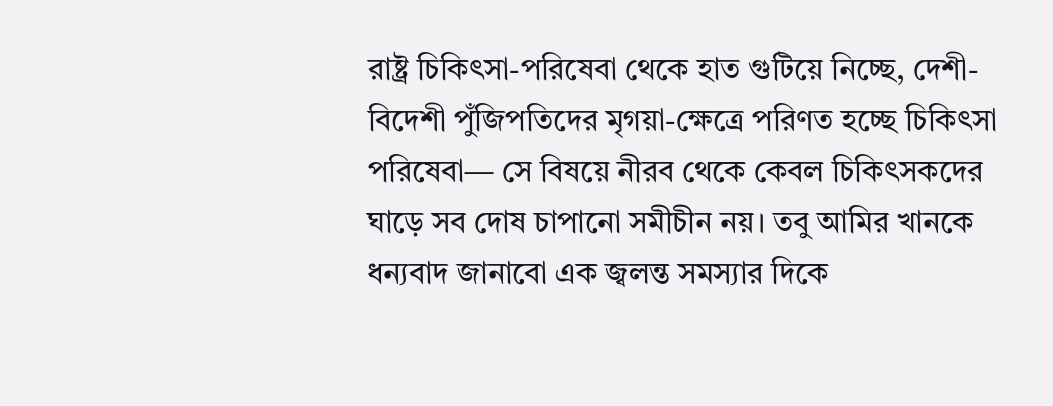রাষ্ট্র চিকিৎসা-পরিষেবা থেকে হাত গুটিয়ে নিচ্ছে, দেশী-বিদেশী পুঁজিপতিদের মৃগয়া-ক্ষেত্রে পরিণত হচ্ছে চিকিৎসা পরিষেবা— সে বিষয়ে নীরব থেকে কেবল চিকিৎসকদের ঘাড়ে সব দোষ চাপানো সমীচীন নয়। তবু আমির খানকে ধন্যবাদ জানাবো এক জ্বলন্ত সমস্যার দিকে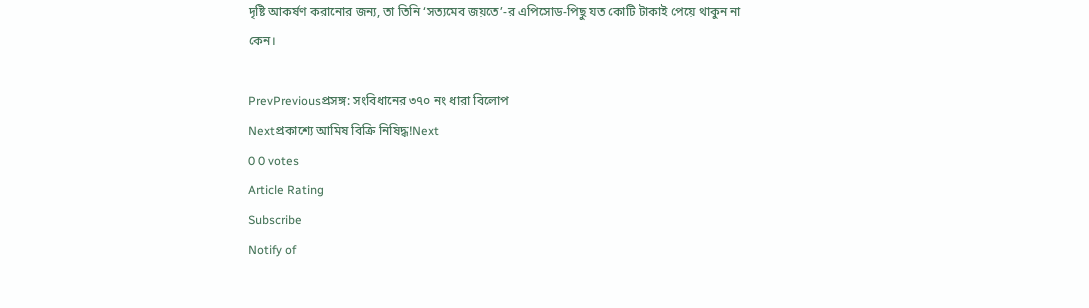দৃষ্টি আকর্ষণ করানোর জন্য, তা তিনি ‘সত্যমেব জয়তে’-র এপিসোড-পিছু যত কোটি টাকাই পেয়ে থাকুন না কেন।

PrevPreviousপ্রসঙ্গ: সংবিধানের ৩৭০ নং ধারা বিলোপ
Nextপ্রকাশ্যে আমিষ বিক্রি নিষিদ্ধ!Next
0 0 votes
Article Rating
Subscribe
Notify of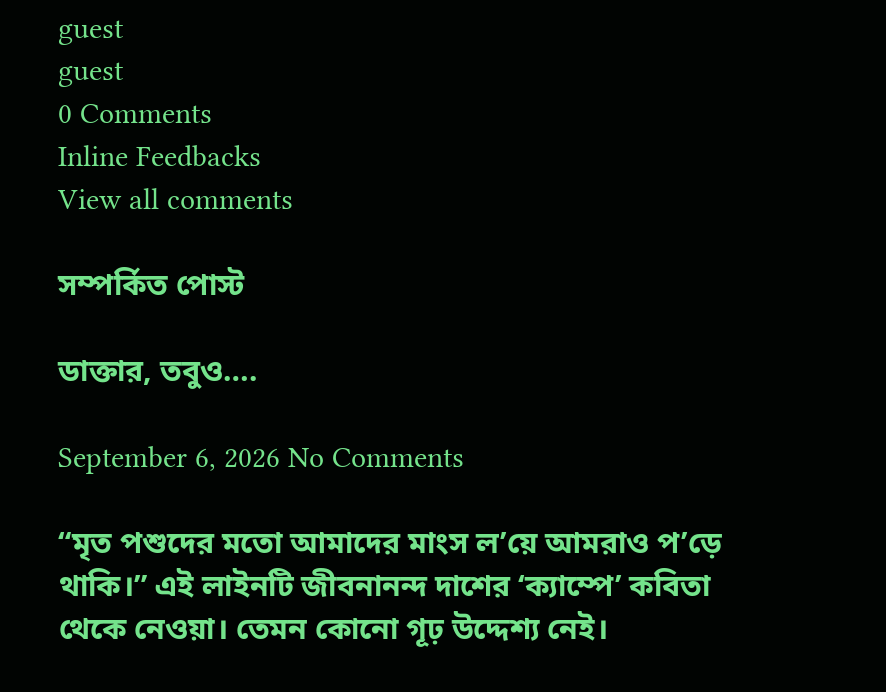guest
guest
0 Comments
Inline Feedbacks
View all comments

সম্পর্কিত পোস্ট

ডাক্তার, তবুও….

September 6, 2026 No Comments

“মৃত পশুদের মতো আমাদের মাংস ল’য়ে আমরাও প’ড়ে থাকি।” এই লাইনটি জীবনানন্দ দাশের ‘ক্যাম্পে’ কবিতা থেকে নেওয়া। তেমন কোনো গূঢ় উদ্দেশ্য নেই।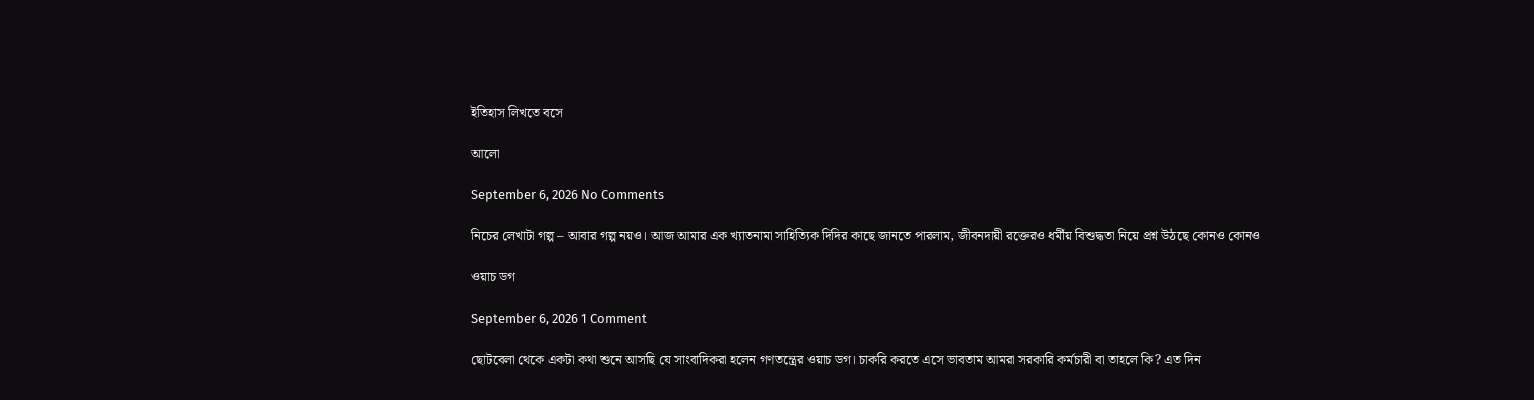ইতিহাস লিখতে বসে

আলো

September 6, 2026 No Comments

নিচের লেখাটা গল্প – আবার গল্প নয়ও। আজ আমার এক খ্যাতনামা সাহিত্যিক দিদির কাছে জানতে পারলাম, জীবনদায়ী রক্তেরও ধর্মীয় বিশুদ্ধতা নিয়ে প্রশ্ন উঠছে কোনও কোনও

ওয়াচ ডগ

September 6, 2026 1 Comment

ছোটবেলা থেকে একটা কথা শুনে আসছি যে সাংবাদিকরা হলেন গণতন্ত্রের ওয়াচ ডগ। চাকরি করতে এসে ভাবতাম আমরা সরকারি কর্মচারী বা তাহলে কি? এত দিন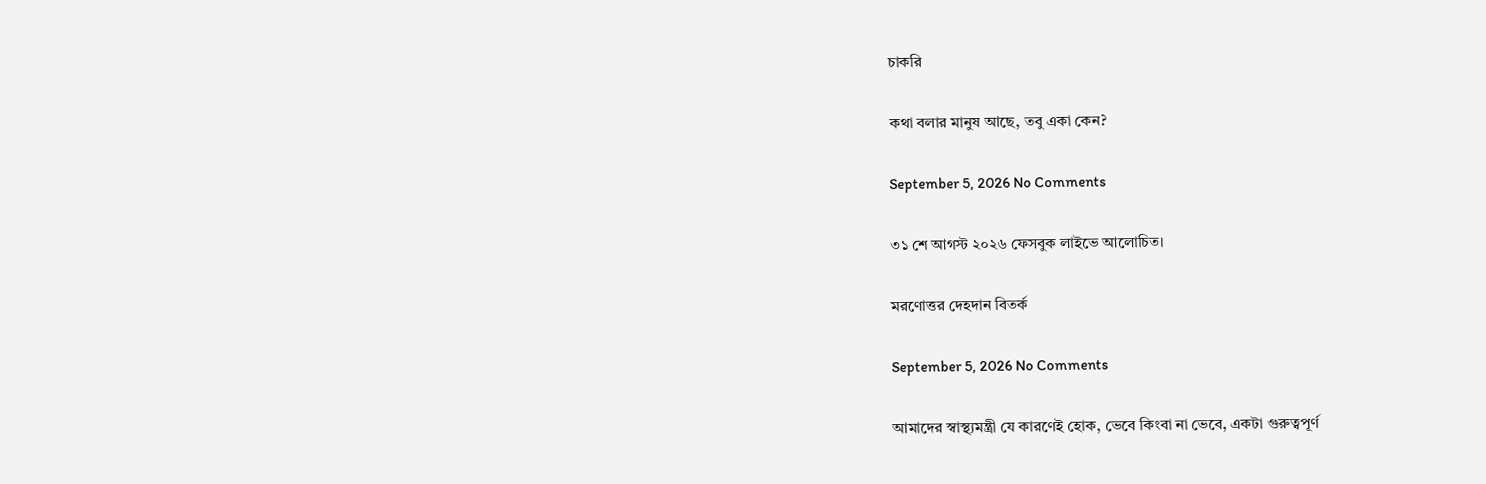চাকরি

কথা বলার মানুষ আছে, তবু একা কেন?

September 5, 2026 No Comments

৩১ শে আগস্ট ২০২৬ ফেসবুক লাইভে আলোচিত।

মরণোত্তর দেহদান বিতর্ক

September 5, 2026 No Comments

আমাদের স্বাস্থ্যমন্ত্রী যে কারণেই হোক, ভেবে কিংবা না ভেবে, একটা গুরুত্বপূর্ণ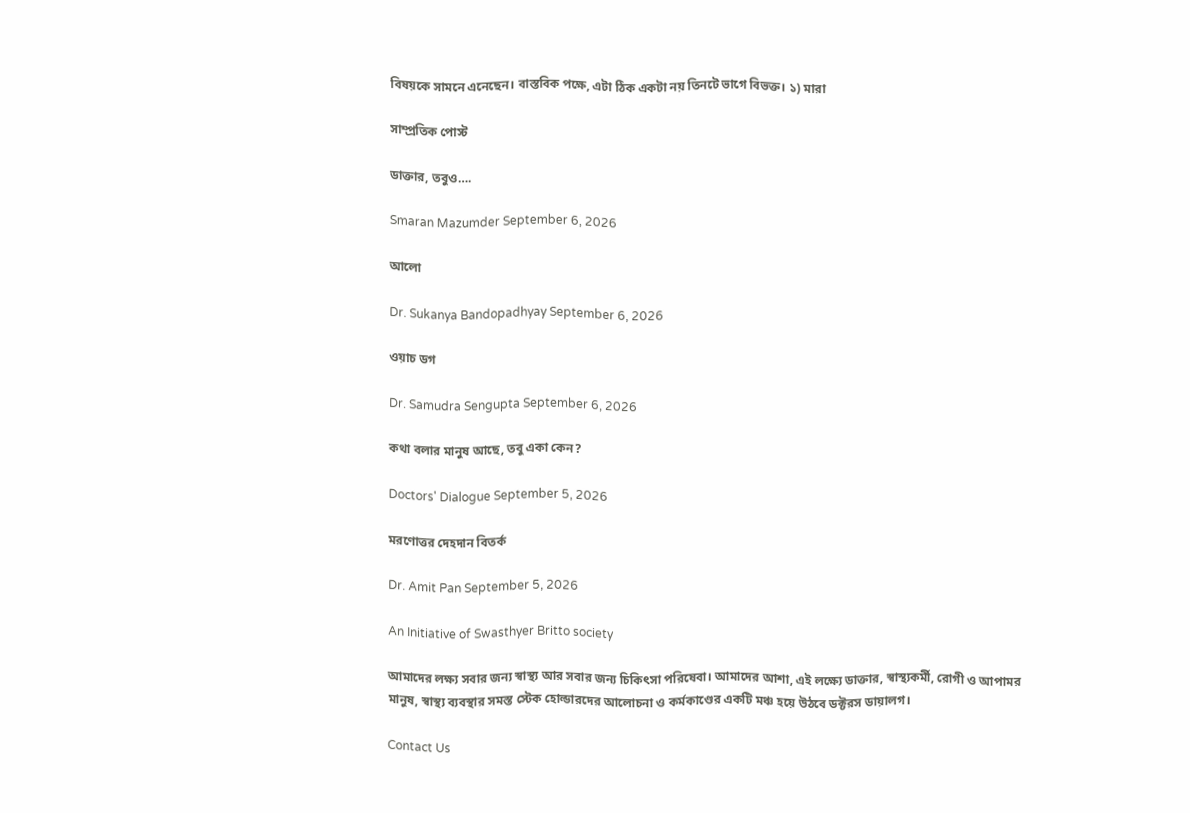বিষয়কে সামনে এনেছেন। বাস্তবিক পক্ষে, এটা ঠিক একটা নয় তিনটে ভাগে বিভক্ত। ১) মারা

সাম্প্রতিক পোস্ট

ডাক্তার, তবুও….

Smaran Mazumder September 6, 2026

আলো

Dr. Sukanya Bandopadhyay September 6, 2026

ওয়াচ ডগ

Dr. Samudra Sengupta September 6, 2026

কথা বলার মানুষ আছে, তবু একা কেন?

Doctors' Dialogue September 5, 2026

মরণোত্তর দেহদান বিতর্ক

Dr. Amit Pan September 5, 2026

An Initiative of Swasthyer Britto society

আমাদের লক্ষ্য সবার জন্য স্বাস্থ্য আর সবার জন্য চিকিৎসা পরিষেবা। আমাদের আশা, এই লক্ষ্যে ডাক্তার, স্বাস্থ্যকর্মী, রোগী ও আপামর মানুষ, স্বাস্থ্য ব্যবস্থার সমস্ত স্টেক হোল্ডারদের আলোচনা ও কর্মকাণ্ডের একটি মঞ্চ হয়ে উঠবে ডক্টরস ডায়ালগ।

Contact Us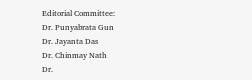Editorial Committee:
Dr. Punyabrata Gun
Dr. Jayanta Das
Dr. Chinmay Nath
Dr.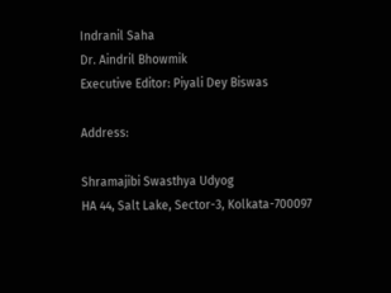Indranil Saha
Dr. Aindril Bhowmik
Executive Editor: Piyali Dey Biswas

Address:

Shramajibi Swasthya Udyog
HA 44, Salt Lake, Sector-3, Kolkata-700097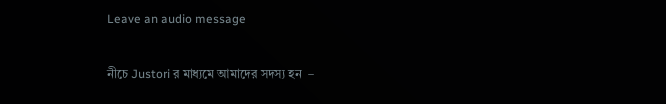Leave an audio message

নীচে Justori র মাধ্যমে আমাদের সদস্য হন  –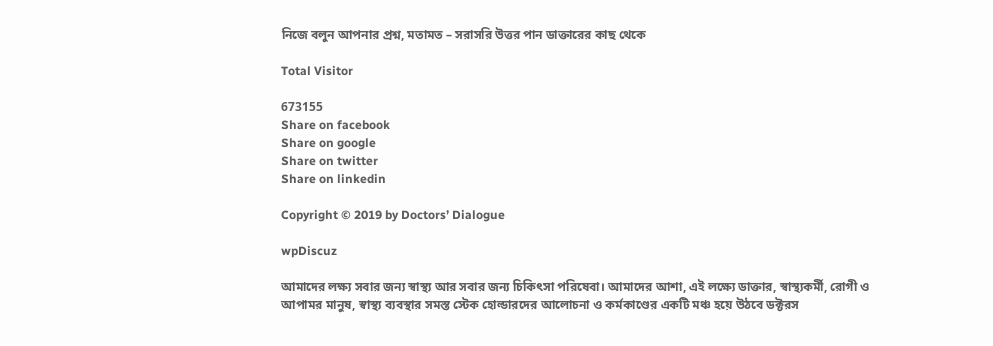নিজে বলুন আপনার প্রশ্ন, মতামত – সরাসরি উত্তর পান ডাক্তারের কাছ থেকে

Total Visitor

673155
Share on facebook
Share on google
Share on twitter
Share on linkedin

Copyright © 2019 by Doctors’ Dialogue

wpDiscuz

আমাদের লক্ষ্য সবার জন্য স্বাস্থ্য আর সবার জন্য চিকিৎসা পরিষেবা। আমাদের আশা, এই লক্ষ্যে ডাক্তার, স্বাস্থ্যকর্মী, রোগী ও আপামর মানুষ, স্বাস্থ্য ব্যবস্থার সমস্ত স্টেক হোল্ডারদের আলোচনা ও কর্মকাণ্ডের একটি মঞ্চ হয়ে উঠবে ডক্টরস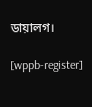ডায়ালগ।

[wppb-register]